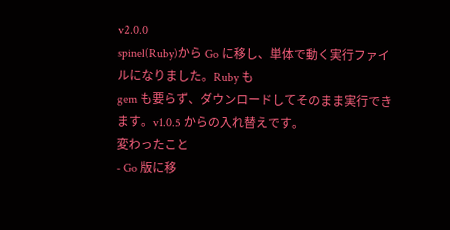v2.0.0
spinel(Ruby)から Go に移し、単体で動く実行ファイルになりました。Ruby も
gem も要らず、ダウンロードしてそのまま実行できます。v1.0.5 からの入れ替えです。
変わったこと
- Go 版に移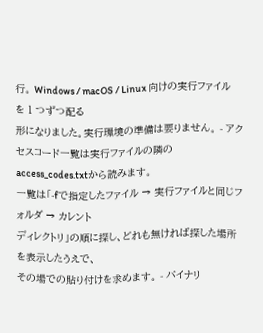行。 Windows / macOS / Linux 向けの実行ファイルを 1 つずつ配る
形になりました。実行環境の準備は要りません。 - アクセスコード一覧は実行ファイルの隣の
access_codes.txtから読みます。
一覧は「-fで指定したファイル → 実行ファイルと同じフォルダ → カレント
ディレクトリ」の順に探し、どれも無ければ探した場所を表示したうえで、
その場での貼り付けを求めます。 - バイナリ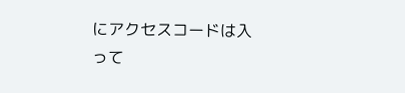にアクセスコードは入って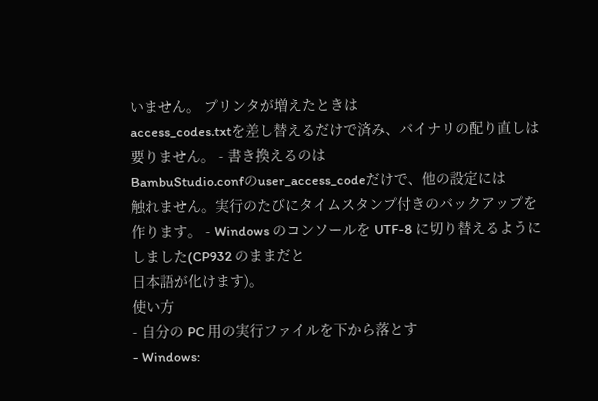いません。 プリンタが増えたときは
access_codes.txtを差し替えるだけで済み、バイナリの配り直しは要りません。 - 書き換えるのは
BambuStudio.confのuser_access_codeだけで、他の設定には
触れません。実行のたびにタイムスタンプ付きのバックアップを作ります。 - Windows のコンソールを UTF-8 に切り替えるようにしました(CP932 のままだと
日本語が化けます)。
使い方
- 自分の PC 用の実行ファイルを下から落とす
- Windows: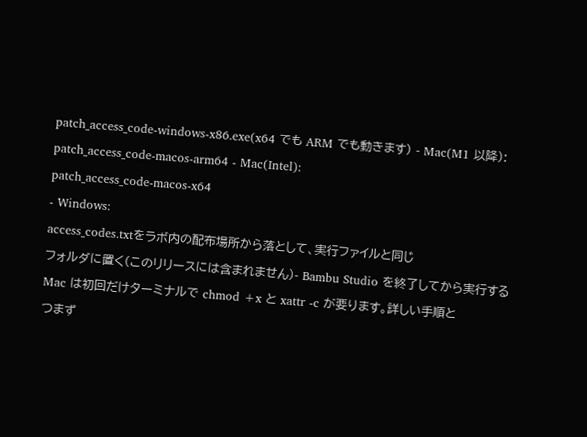patch_access_code-windows-x86.exe(x64 でも ARM でも動きます) - Mac(M1 以降):
patch_access_code-macos-arm64 - Mac(Intel):
patch_access_code-macos-x64
- Windows:
access_codes.txtをラボ内の配布場所から落として、実行ファイルと同じ
フォルダに置く(このリリースには含まれません)- Bambu Studio を終了してから実行する
Mac は初回だけターミナルで chmod +x と xattr -c が要ります。詳しい手順と
つまず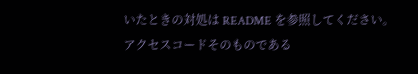いたときの対処は README を参照してください。
アクセスコードそのものである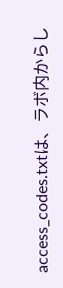access_codes.txtは、ラボ内からし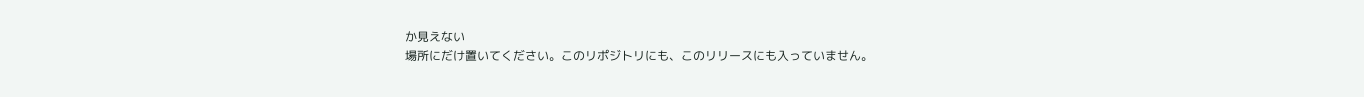か見えない
場所にだけ置いてください。このリポジトリにも、このリリースにも入っていません。